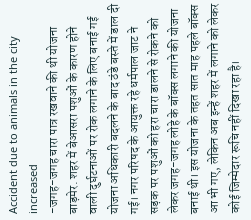Accident due to animals in the city increased
-जगह-जगह चारा पात्र रखवाने की थी योजना
बाड़मेर. शहर में बेआसरा पशुओं के कारण होने वाली दुर्घटनाओं पर रोक लगाने के लिए बनाई गई योजना अधिकारी बदलने के बाद ठंडे बस्ते में डाल दी गई। नगर परिषद के आयुक्त रहे धर्मपाल जाट ने सड़क पर पशुओं को हरा चारा डालने से रोकने को लेकर जगह-जगह लोहे के बॉक्स लगाने की योजना बनाई थी। इस योजना के तहत सात माह पहले बॉक्स आ भी गए, लेकिन अब इन्हें शहर में लगाने को लेकर कोई जिम्मेदार रूचि नहीं दिखा रहा है।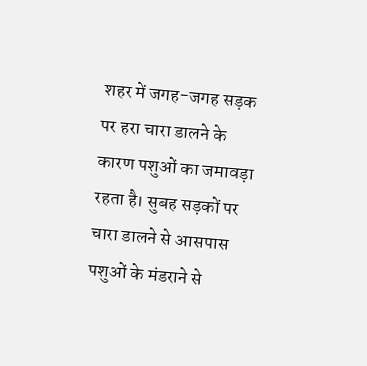शहर में जगह-जगह सड़क पर हरा चारा डालने के कारण पशुओं का जमावड़ा रहता है। सुबह सड़कों पर चारा डालने से आसपास पशुओं के मंडराने से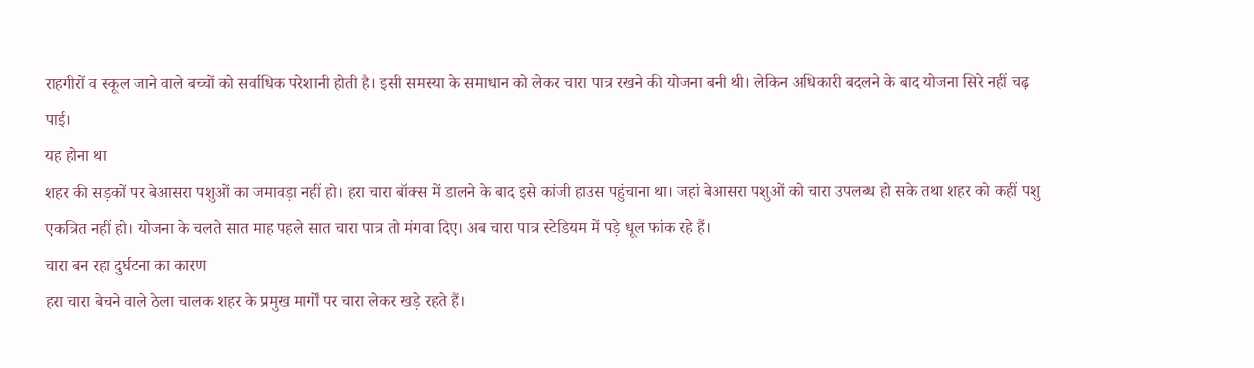राहगीरों व स्कूल जाने वाले बच्चों को सर्वाधिक परेशानी होती है। इसी समस्या के समाधान को लेकर चारा पात्र रखने की योजना बनी थी। लेकिन अधिकारी बदलने के बाद योजना सिरे नहीं चढ़ पाई।
यह होना था
शहर की सड़कों पर बेआसरा पशुओं का जमावड़ा नहीं हो। हरा चारा बॉक्स में डालने के बाद इसे कांजी हाउस पहुंचाना था। जहां बेआसरा पशुओं को चारा उपलब्ध हो सके तथा शहर को कहीं पशु एकत्रित नहीं हो। योजना के चलते सात माह पहले सात चारा पात्र तो मंगवा दिए। अब चारा पात्र स्टेडियम में पड़े धूल फांक रहे हैं।
चारा बन रहा दुर्घटना का कारण
हरा चारा बेचने वाले ठेला चालक शहर के प्रमुख मार्गों पर चारा लेकर खड़े रहते हैं।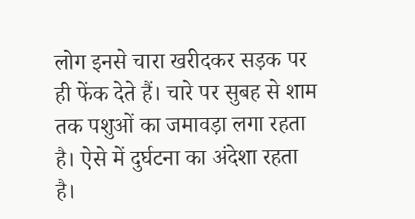लोग इनसे चारा खरीदकर सड़क पर ही फेंक देते हैं। चारे पर सुबह से शाम तक पशुओं का जमावड़ा लगा रहता है। ऐसे में दुर्घटना का अंदेशा रहता है।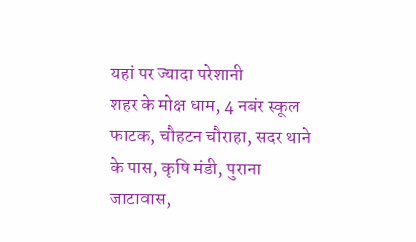यहां पर ज्यादा परेशानी
शहर के मोक्ष धाम, 4 नबंर स्कूल फाटक, चौहटन चौराहा, सदर थाने के पास, कृषि मंडी, पुराना जाटावास,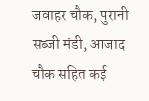जवाहर चौक, पुरानी सब्जी मंडी, आजाद चौक सहित कई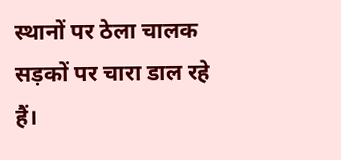स्थानों पर ठेला चालक सड़कों पर चारा डाल रहे हैं।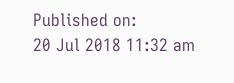Published on:
20 Jul 2018 11:32 am